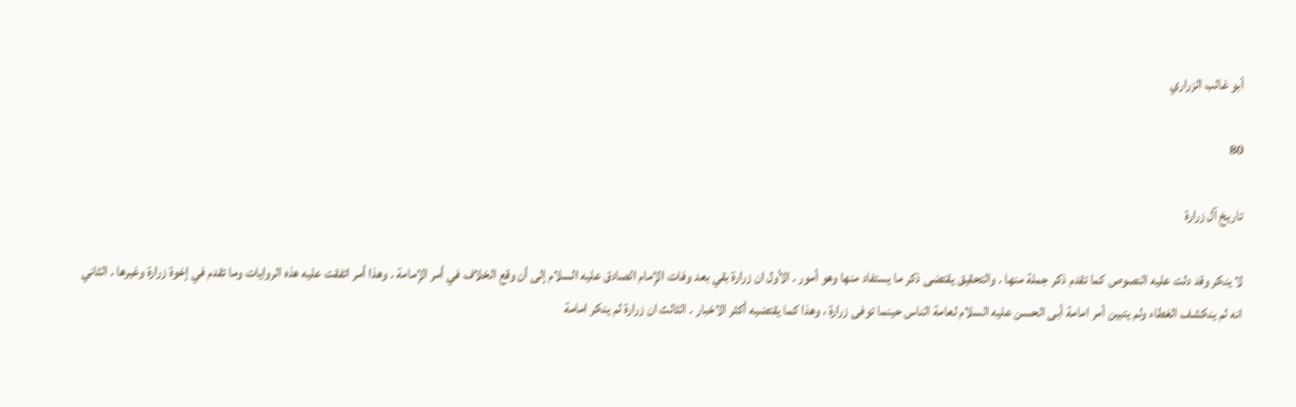أبو غالب الزراري

80

تاريخ آل زرارة

لا ينكر وقد دلت عليه النصوص كما تقدم ذكر جملة منها . والتحقيق يقتضى ذكر ما يستفاد منها وهو أمور . الأول ان زرارة بقي بعد وفات الإمام الصادق عليه السلام إلى أن وقع الخلاف في أمر الإمامة . وهذا أمر اتفقت عليه هذه الروايات وما تقدم في إخوة زرارة وغيرها . الثاني انه لم ينكشف الغطاء ولم يتبين أمر امامة أبى الحسن عليه السلام لعامة الناس حينما توفى زرارة ، وهذا كما يقتضيه أكثر الاخبار . الثالث ان زرارة لم ينكر امامة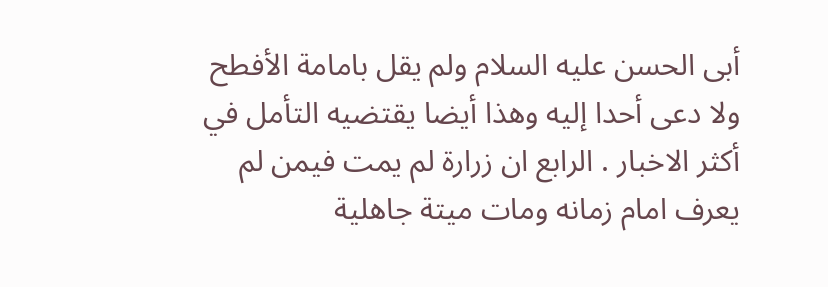أبى الحسن عليه السلام ولم يقل بامامة الأفطح ولا دعى أحدا إليه وهذا أيضا يقتضيه التأمل في أكثر الاخبار . الرابع ان زرارة لم يمت فيمن لم يعرف امام زمانه ومات ميتة جاهلية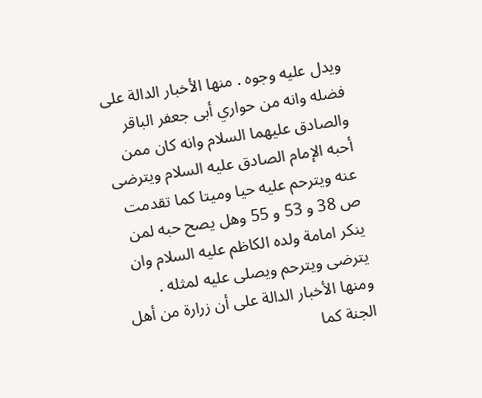ويدل عليه وجوه . منها الأخبار الدالة على فضله وانه من حواري أبى جعفر الباقر والصادق عليهما السلام وانه كان ممن أحبه الإمام الصادق عليه السلام ويترضى عنه ويترحم عليه حيا وميتا كما تقدمت ص 38 و 53 و 55 وهل يصح حبه لمن ينكر امامة ولده الكاظم عليه السلام وان يترضى ويترحم ويصلى عليه لمثله . ومنها الأخبار الدالة على أن زرارة من أهل الجنة كما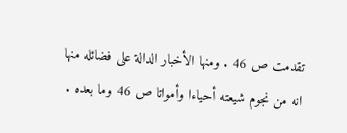تقدمت ص 46 . ومنها الأخبار الدالة على فضائله منها انه من نجوم شيعته أحياءا وأمواتا ص 46 وما بعده .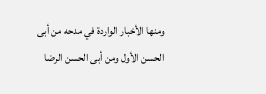ومنها الأخبار الواردة في مدحه من أبى الحسن الأول ومن أبى الحسن الرضا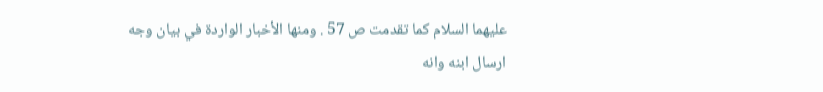عليهما السلام كما تقدمت ص 57 . ومنها الأخبار الواردة في بيان وجه ارسال ابنه وانه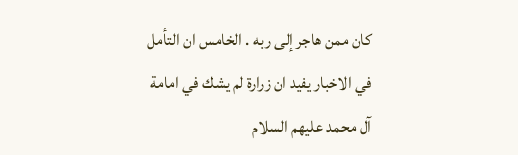كان ممن هاجر إلى ربه . الخامس ان التأمل في الاخبار يفيد ان زرارة لم يشك في امامة آل محمد عليهم السلام